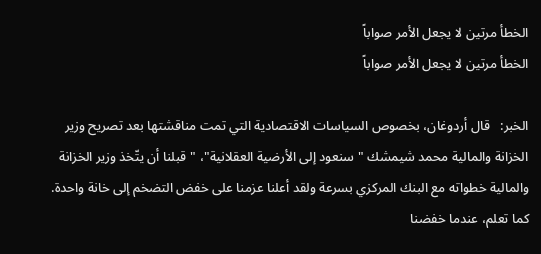الخطأ مرتين لا يجعل الأمر صواباً
الخطأ مرتين لا يجعل الأمر صواباً

الخبر:   قال أردوغان، بخصوص السياسات الاقتصادية التي تمت مناقشتها بعد تصريح وزير الخزانة والمالية محمد شيمشك "سنعود إلى الأرضية العقلانية"، "قبلنا أن يتّخذ وزير الخزانة والمالية خطواته مع البنك المركزي بسرعة ولقد أعلنا عزمنا على خفض التضخم إلى خانة واحدة. كما تعلم، عندما خفضنا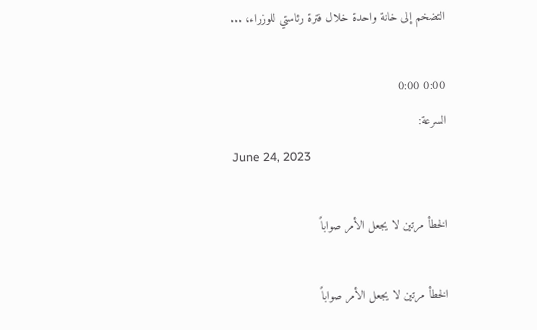التضخم إلى خانة واحدة خلال فترة رئاستي للوزراء، ...

0:00 0:00
السرعة:
June 24, 2023

الخطأ مرتين لا يجعل الأمر صواباً

الخطأ مرتين لا يجعل الأمر صواباً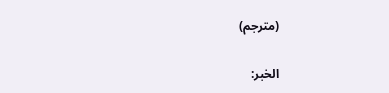(مترجم)

الخبر: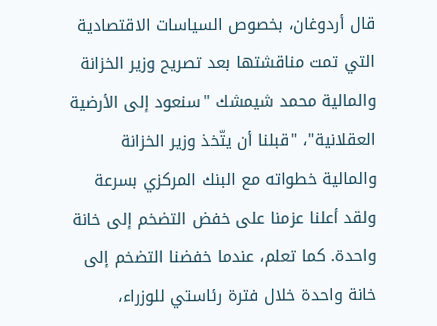قال أردوغان، بخصوص السياسات الاقتصادية التي تمت مناقشتها بعد تصريح وزير الخزانة والمالية محمد شيمشك "سنعود إلى الأرضية العقلانية"، "قبلنا أن يتّخذ وزير الخزانة والمالية خطواته مع البنك المركزي بسرعة ولقد أعلنا عزمنا على خفض التضخم إلى خانة واحدة. كما تعلم، عندما خفضنا التضخم إلى خانة واحدة خلال فترة رئاستي للوزراء،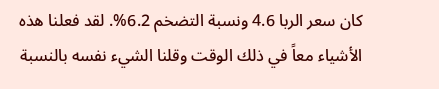كان سعر الربا 4.6 ونسبة التضخم 6.2%. لقد فعلنا هذه الأشياء معاً في ذلك الوقت وقلنا الشيء نفسه بالنسبة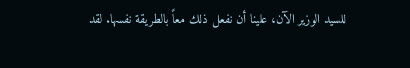للسيد الوزير الآن، علينا أن نفعل ذلك معاً بالطريقة نفسها. لقد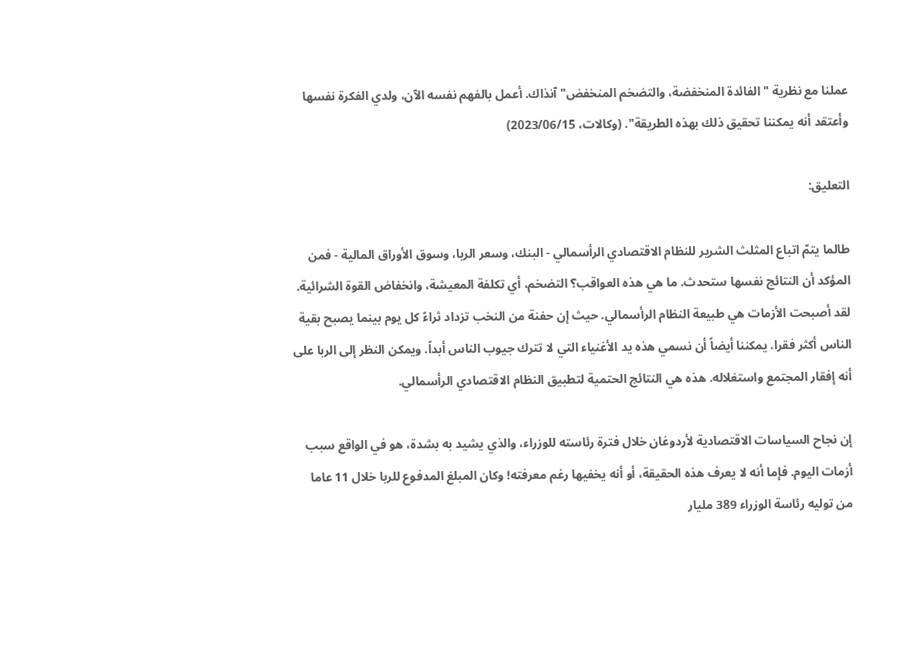عملنا مع نظرية "الفائدة المنخفضة، والتضخم المنخفض" آنذاك. أعمل بالفهم نفسه الآن، ولدي الفكرة نفسها وأعتقد أنه يمكننا تحقيق ذلك بهذه الطريقة". (وكالات، 2023/06/15)

التعليق:

طالما يتمّ اتباع المثلث الشرير للنظام الاقتصادي الرأسمالي - البنك، وسعر الربا، وسوق الأوراق المالية - فمن المؤكد أن النتائج نفسها ستحدث. ما هي هذه العواقب؟ التضخم، أي تكلفة المعيشة، وانخفاض القوة الشرائية. لقد أصبحت الأزمات هي طبيعة النظام الرأسمالي. حيث إن حفنة من النخب تزداد ثراءً كل يوم بينما يصبح بقية الناس أكثر فقرا. يمكننا أيضاً أن نسمي هذه يد الأغنياء التي لا تترك جيوب الناس أبداً. ويمكن النظر إلى الربا على أنه إفقار المجتمع واستغلاله. هذه هي النتائج الحتمية لتطبيق النظام الاقتصادي الرأسمالي.

إن نجاح السياسات الاقتصادية لأردوغان خلال فترة رئاسته للوزراء، والذي يشيد به بشدة، هو في الواقع سبب أزمات اليوم. فإما أنه لا يعرف هذه الحقيقة، أو أنه يخفيها رغم معرفته! وكان المبلغ المدفوع للربا خلال 11 عاما من توليه رئاسة الوزراء 389 مليار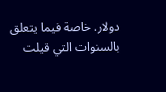دولار. خاصة فيما يتعلق بالسنوات التي قيلت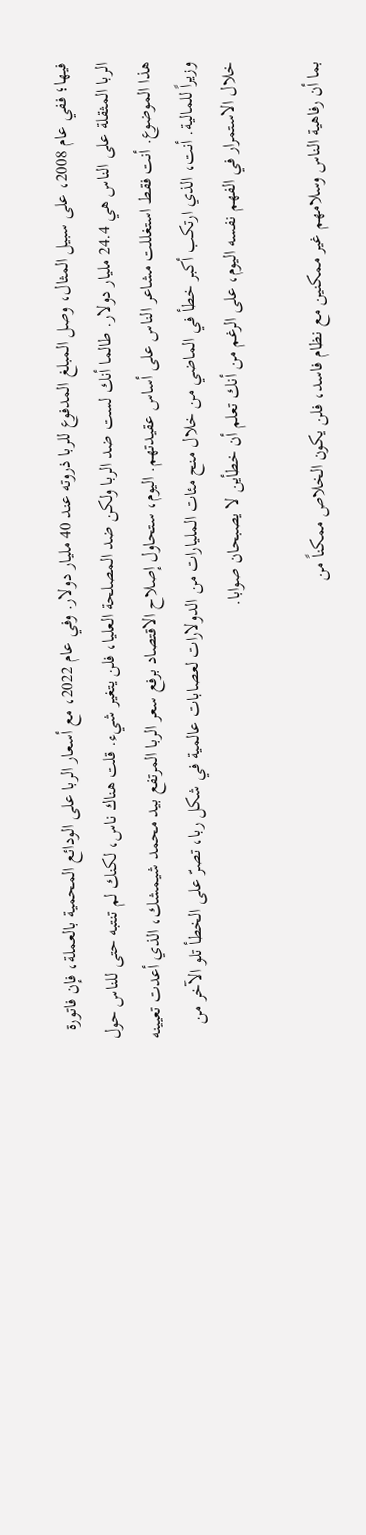فيها؛ ففي عام 2008، على سبيل المثال، وصل المبلغ المدفوع للربا ذروته عند 40 مليار دولار. وفي عام 2022، مع أسعار الربا على الودائع المحمية بالعملة، فإن فاتورة الربا المثقلة على الناس هي 24.4 مليار دولار. طالما أنك لست ضد الربا ولكن ضد المصلحة العليا، فلن يتغير شيء. قلت هناك ناس، لكنك لم تنتبه حتى للناس حول هذا الموضوع. أنت فقط استغللت مشاعر الناس على أساس عقيدتهم. اليوم، ستحاول إصلاح الاقتصاد برفع سعر الربا المرتفع بيد محمد شيمشك، الذي أعدت تعيينه وزيراً للمالية. أنت، الذي ارتكب أكبر خطأ في الماضي من خلال منح مئات المليارات من الدولارات لعصابات عالمية في شكل ربا، تصرّ على الخطأ تلو الآخر من خلال الاستمرار في الفهم نفسه اليوم، على الرغم من أنك تعلم أن خطأين لا يصبحان صوابا.

بما أن رفاهية الناس وسلامهم غير ممكنين مع نظام فاسد، فلن يكون الخلاص ممكناً من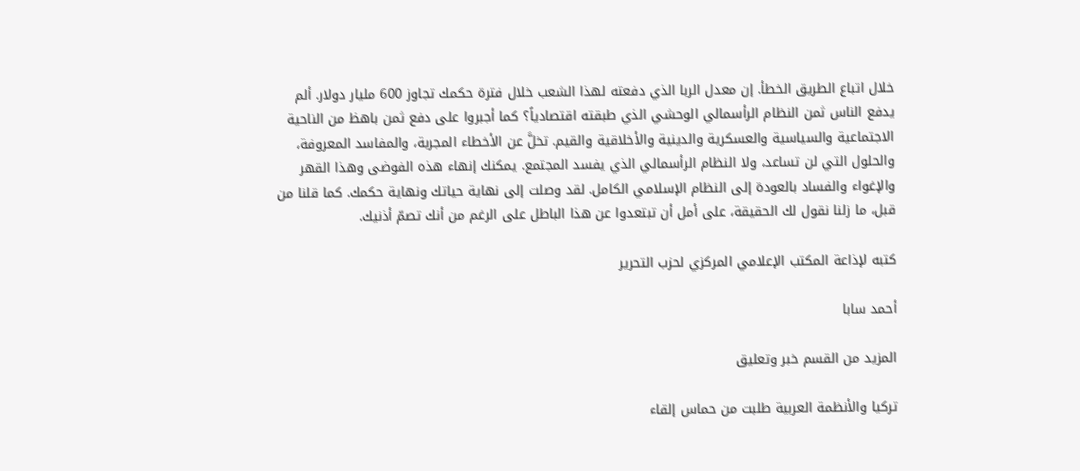خلال اتباع الطريق الخطأ. إن معدل الربا الذي دفعته لهذا الشعب خلال فترة حكمك تجاوز 600 مليار دولار. ألم يدفع الناس ثمن النظام الرأسمالي الوحشي الذي طبقته اقتصادياً؟ كما أجبروا على دفع ثمن باهظ من الناحية الاجتماعية والسياسية والعسكرية والدينية والأخلاقية والقيم. تخلَّ عن الأخطاء المجربة، والمفاسد المعروفة، والحلول التي لن تساعد، ولا النظام الرأسمالي الذي يفسد المجتمع. يمكنك إنهاء هذه الفوضى وهذا القهر والإغواء والفساد بالعودة إلى النظام الإسلامي الكامل. لقد وصلت إلى نهاية حياتك ونهاية حكمك. كما قلنا من قبل، ما زلنا نقول لك الحقيقة، على أمل أن تبتعدوا عن هذا الباطل على الرغم من أنك تصمّ أذنيك.

كتبه لإذاعة المكتب الإعلامي المركزي لحزب التحرير

أحمد سابا

المزيد من القسم خبر وتعليق

تركيا والأنظمة العربية طلبت من حماس إلقاء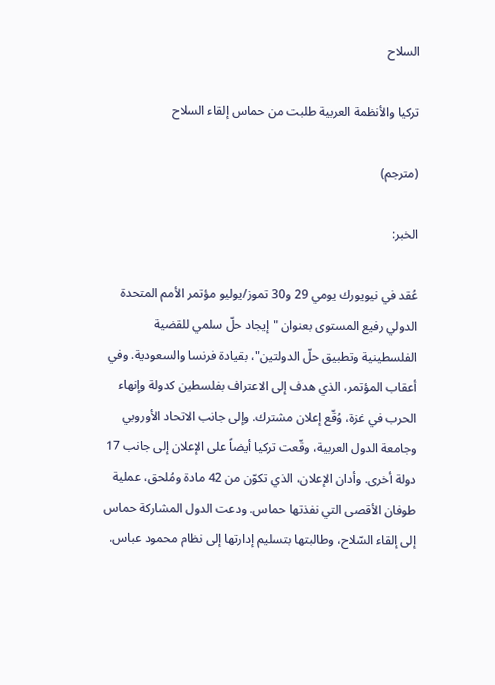السلاح

تركيا والأنظمة العربية طلبت من حماس إلقاء السلاح

(مترجم)

الخبر:

عُقد في نيويورك يومي 29 و30 تموز/يوليو مؤتمر الأمم المتحدة الدولي رفيع المستوى بعنوان "إيجاد حلّ سلمي للقضية الفلسطينية وتطبيق حلّ الدولتين"، بقيادة فرنسا والسعودية. وفي أعقاب المؤتمر، الذي هدف إلى الاعتراف بفلسطين كدولة وإنهاء الحرب في غزة، وُقّع إعلان مشترك. وإلى جانب الاتحاد الأوروبي وجامعة الدول العربية، وقّعت تركيا أيضاً على الإعلان إلى جانب 17 دولة أخرى. وأدان الإعلان، الذي تكوّن من 42 مادة ومُلحق، عملية طوفان الأقصى التي نفذتها حماس. ودعت الدول المشاركة حماس إلى إلقاء السّلاح، وطالبتها بتسليم إدارتها إلى نظام محمود عباس.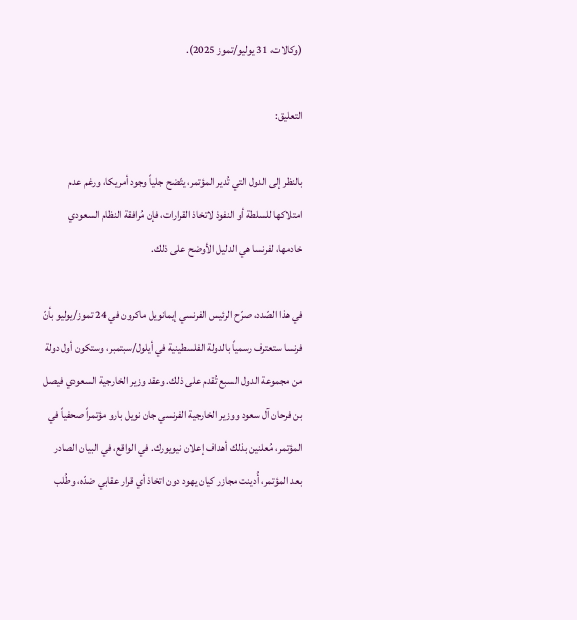(وكالات، 31 يوليو/تموز 2025).

التعليق:

بالنظر إلى الدول التي تُدير المؤتمر، يتّضح جلياً وجود أمريكا، ورغم عدم امتلاكها للسلطة أو النفوذ لاتخاذ القرارات، فإن مُرافقة النظام السعودي خادمها، لفرنسا هي الدليل الأوضح على ذلك.

في هذا الصّدد، صرّح الرئيس الفرنسي إيمانويل ماكرون في 24 تموز/يوليو بأنّ فرنسا ستعترف رسمياً بالدولة الفلسطينية في أيلول/سبتمبر، وستكون أول دولة من مجموعة الدول السبع تُقدم على ذلك. وعقد وزير الخارجية السعودي فيصل بن فرحان آل سعود ووزير الخارجية الفرنسي جان نويل بارو مؤتمراً صحفياً في المؤتمر، مُعلنين بذلك أهداف إعلان نيويورك. في الواقع، في البيان الصادر بعد المؤتمر، أُدينت مجازر كيان يهود دون اتخاذ أي قرار عقابي ضدّه، وطُلب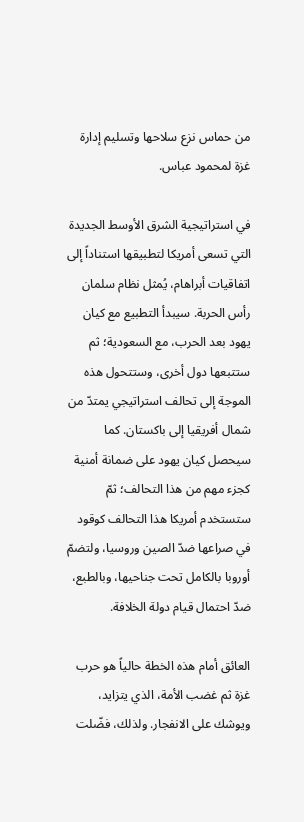من حماس نزع سلاحها وتسليم إدارة غزة لمحمود عباس.

في استراتيجية الشرق الأوسط الجديدة التي تسعى أمريكا لتطبيقها استناداً إلى اتفاقيات أبراهام، يُمثل نظام سلمان رأس الحربة. سيبدأ التطبيع مع كيان يهود بعد الحرب، مع السعودية؛ ثم ستتبعها دول أخرى، وستتحول هذه الموجة إلى تحالف استراتيجي يمتدّ من شمال أفريقيا إلى باكستان. كما سيحصل كيان يهود على ضمانة أمنية كجزء مهم من هذا التحالف؛ ثمّ ستستخدم أمريكا هذا التحالف كوقود في صراعها ضدّ الصين وروسيا، ولتضمّ أوروبا بالكامل تحت جناحيها، وبالطبع، ضدّ احتمال قيام دولة الخلافة.

العائق أمام هذه الخطة حالياً هو حرب غزة ثم غضب الأمة، الذي يتزايد، ويوشك على الانفجار. ولذلك، فضّلت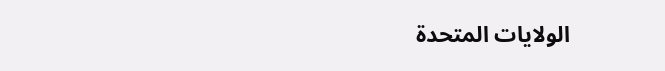الولايات المتحدة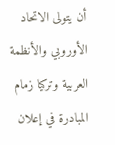أن يتولى الاتحاد الأوروبي والأنظمة العربية وتركيا زمام المبادرة في إعلان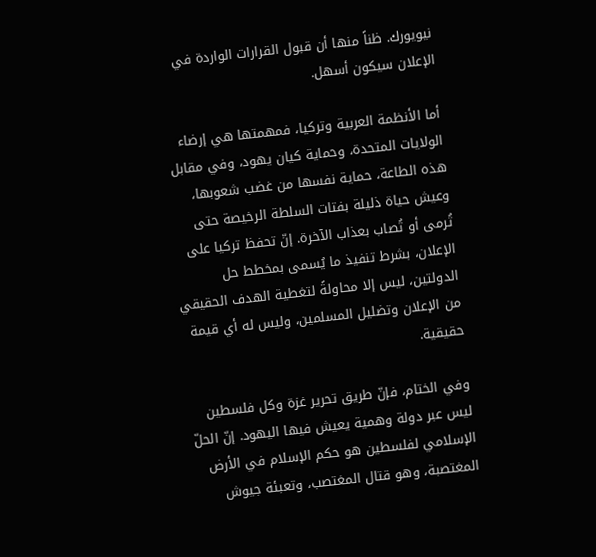نيويورك. ظناً منها أن قبول القرارات الواردة في الإعلان سيكون أسهل.

أما الأنظمة العربية وتركيا، فمهمتها هي إرضاء الولايات المتحدة، وحماية كيان يهود، وفي مقابل هذه الطاعة، حماية نفسها من غضب شعوبها، وعيش حياة ذليلة بفتات السلطة الرخيصة حتى تُرمى أو تُصاب بعذاب الآخرة. إنّ تحفظ تركيا على الإعلان، بشرط تنفيذ ما يُسمى بمخطط حل الدولتين، ليس إلا محاولةً لتغطية الهدف الحقيقي من الإعلان وتضليل المسلمين، وليس له أي قيمة حقيقية.

وفي الختام، فإنّ طريق تحرير غزة وكل فلسطين ليس عبر دولة وهمية يعيش فيها اليهود. إنّ الحلّ الإسلامي لفلسطين هو حكم الإسلام في الأرض المغتصبة، وهو قتال المغتصب، وتعبئة جيوش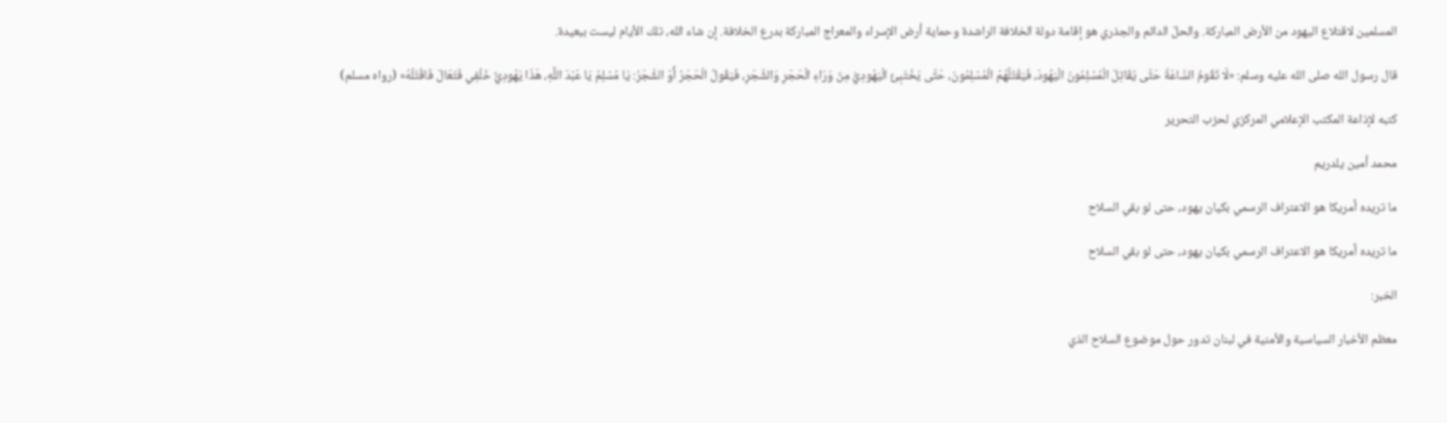المسلمين لاقتلاع اليهود من الأرض المباركة. والحلّ الدائم والجذري هو إقامة دولة الخلافة الراشدة وحماية أرض الإسراء والمعراج المباركة بدرع الخلافة. إن شاء الله، تلك الأيام ليست ببعيدة.

قال رسول الله صلى الله عليه وسلم: «لَا تَقُومُ السَّاعَةُ حَتَّى يُقَاتِلَ الْمُسْلِمُونَ الْيَهُودَ، فَيَقْتُلُهُمْ الْمُسْلِمُونَ، حَتَّى يَخْتَبِئَ الْيَهُودِيُّ مِنْ وَرَاءِ الْحَجَرِ وَالشَّجَرِ، فَيَقُولُ الْحَجَرُ أَوْ الشَّجَرُ: يَا مُسْلِمُ يَا عَبْدَ اللَّهِ، هَذَا يَهُودِيٌّ خَلْفِي فَتَعَالَ فَاقْتُلْهُ» (رواه مسلم)

كتبه لإذاعة المكتب الإعلامي المركزي لحزب التحرير

محمد أمين يلدريم

ما تريده أمريكا هو الاعتراف الرسمي بكيان يهود، حتى لو بقي السلاح

ما تريده أمريكا هو الاعتراف الرسمي بكيان يهود، حتى لو بقي السلاح

الخبر:

معظم الأخبار السياسية والأمنية في لبنان تدور حول موضوع السلاح الذي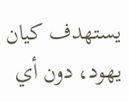يستهدف كيان يهود، دون أي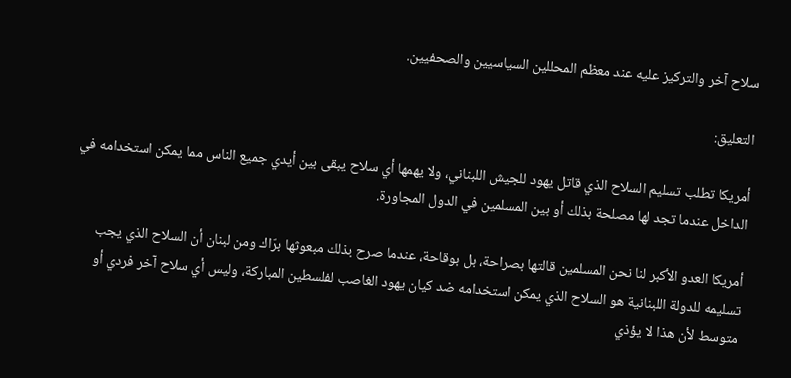سلاح آخر والتركيز عليه عند معظم المحللين السياسيين والصحفيين.

التعليق:

أمريكا تطلب تسليم السلاح الذي قاتل يهود للجيش اللبناني، ولا يهمها أي سلاح يبقى بين أيدي جميع الناس مما يمكن استخدامه في الداخل عندما تجد لها مصلحة بذلك أو بين المسلمين في الدول المجاورة.

أمريكا العدو الأكبر لنا نحن المسلمين قالتها بصراحة، بل بوقاحة، عندما صرح بذلك مبعوثها برّاك ومن لبنان أن السلاح الذي يجب تسليمه للدولة اللبنانية هو السلاح الذي يمكن استخدامه ضد كيان يهود الغاصب لفلسطين المباركة، وليس أي سلاح آخر فردي أو متوسط لأن هذا لا يؤذي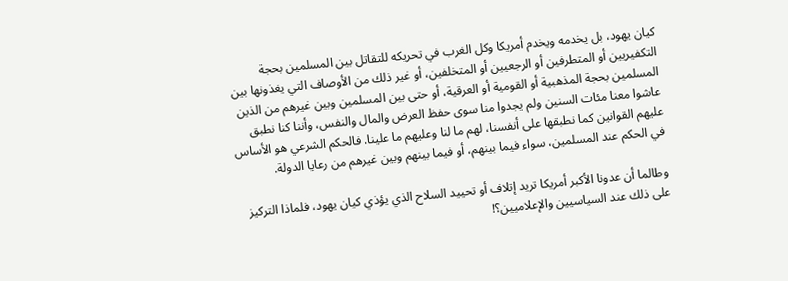كيان يهود، بل يخدمه ويخدم أمريكا وكل الغرب في تحريكه للتقاتل بين المسلمين بحجة التكفيريين أو المتطرفين أو الرجعيين أو المتخلفين، أو غير ذلك من الأوصاف التي يغذونها بين المسلمين بحجة المذهبية أو القومية أو العرقية، أو حتى بين المسلمين وبين غيرهم من الذين عاشوا معنا مئات السنين ولم يجدوا منا سوى حفظ العرض والمال والنفس، وأننا كنا نطبق عليهم القوانين كما نطبقها على أنفسنا، لهم ما لنا وعليهم ما علينا. فالحكم الشرعي هو الأساس في الحكم عند المسلمين، سواء فيما بينهم، أو فيما بينهم وبين غيرهم من رعايا الدولة.

وطالما أن عدونا الأكبر أمريكا تريد إتلاف أو تحييد السلاح الذي يؤذي كيان يهود، فلماذا التركيز على ذلك عند السياسيين والإعلاميين؟!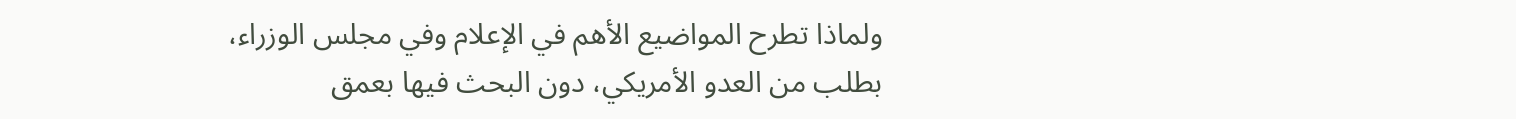ولماذا تطرح المواضيع الأهم في الإعلام وفي مجلس الوزراء، بطلب من العدو الأمريكي، دون البحث فيها بعمق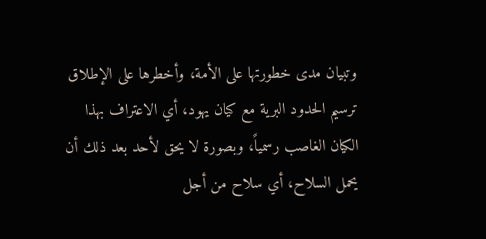وتبيان مدى خطورتها على الأمة، وأخطرها على الإطلاق ترسيم الحدود البرية مع كيان يهود، أي الاعتراف بهذا الكيان الغاصب رسمياً، وبصورة لا يحق لأحد بعد ذلك أن يحمل السلاح، أي سلاح من أجل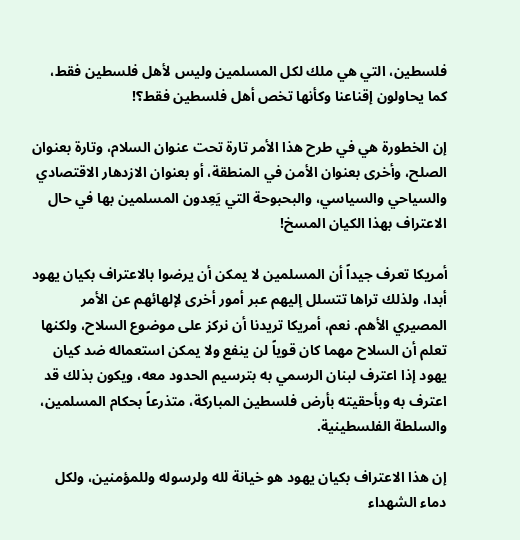فلسطين، التي هي ملك لكل المسلمين وليس لأهل فلسطين فقط، كما يحاولون إقناعنا وكأنها تخص أهل فلسطين فقط؟!

إن الخطورة هي في طرح هذا الأمر تارة تحت عنوان السلام، وتارة بعنوان الصلح، وأخرى بعنوان الأمن في المنطقة، أو بعنوان الازدهار الاقتصادي والسياحي والسياسي، والبحبوحة التي يَعِدون المسلمين بها في حال الاعتراف بهذا الكيان المسخ!

أمريكا تعرف جيداً أن المسلمين لا يمكن أن يرضوا بالاعتراف بكيان يهود أبدا، ولذلك تراها تتسلل إليهم عبر أمور أخرى لإلهائهم عن الأمر المصيري الأهم. نعم، أمريكا تريدنا أن نركز على موضوع السلاح، ولكنها تعلم أن السلاح مهما كان قوياً لن ينفع ولا يمكن استعماله ضد كيان يهود إذا اعترف لبنان الرسمي به بترسيم الحدود معه، ويكون بذلك قد اعترف به وبأحقيته بأرض فلسطين المباركة، متذرعاً بحكام المسلمين، والسلطة الفلسطينية.

إن هذا الاعتراف بكيان يهود هو خيانة لله ولرسوله وللمؤمنين، ولكل دماء الشهداء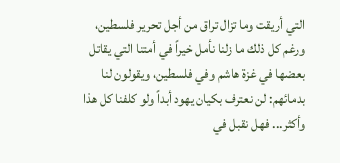التي أريقت وما تزال تراق من أجل تحرير فلسطين، ورغم كل ذلك ما زلنا نأمل خيراً في أمتنا التي يقاتل بعضها في غزة هاشم وفي فلسطين، ويقولون لنا بدمائهم: لن نعترف بكيان يهود أبداً ولو كلفنا كل هذا وأكثر... فهل نقبل في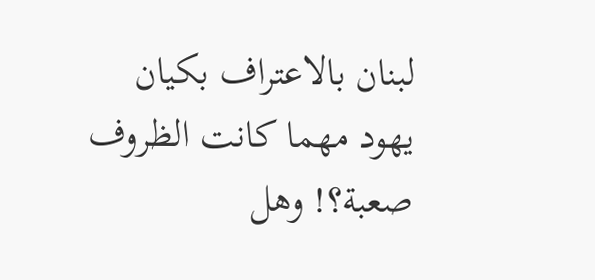لبنان بالاعتراف بكيان يهود مهما كانت الظروف صعبة؟! وهل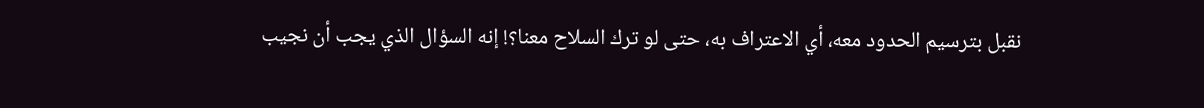نقبل بترسيم الحدود معه، أي الاعتراف به، حتى لو ترك السلاح معنا؟! إنه السؤال الذي يجب أن نجيب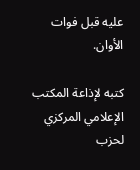عليه قبل فوات الأوان.

كتبه لإذاعة المكتب الإعلامي المركزي لحزب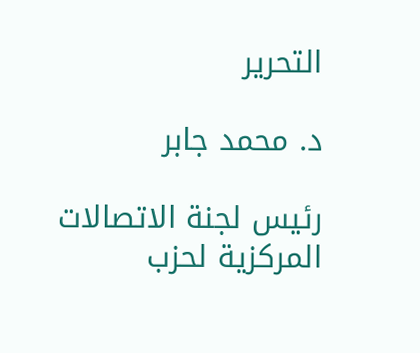التحرير

د. محمد جابر

رئيس لجنة الاتصالات المركزية لحزب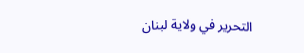التحرير في ولاية لبنان